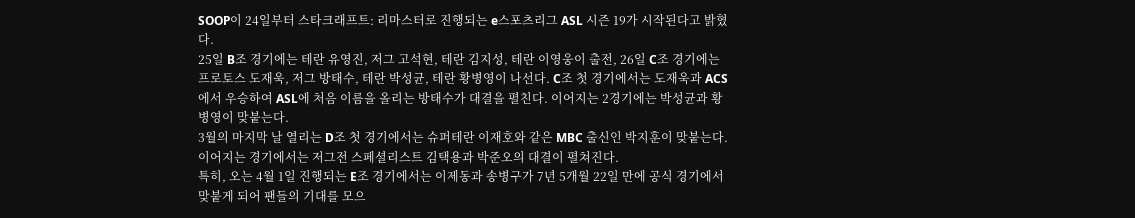SOOP이 24일부터 스타크래프트: 리마스터로 진행되는 e스포츠리그 ASL 시즌 19가 시작된다고 밝혔다.
25일 B조 경기에는 테란 유영진, 저그 고석현, 테란 김지성, 테란 이영웅이 출전, 26일 C조 경기에는 프로토스 도재욱, 저그 방태수, 테란 박성균, 테란 황병영이 나선다. C조 첫 경기에서는 도재욱과 ACS에서 우승하여 ASL에 처음 이름을 올리는 방태수가 대결을 펼친다. 이어지는 2경기에는 박성균과 황병영이 맞붙는다.
3월의 마지막 날 열리는 D조 첫 경기에서는 슈퍼테란 이재호와 같은 MBC 출신인 박지훈이 맞붙는다. 이어지는 경기에서는 저그전 스페셜리스트 김택용과 박준오의 대결이 펼쳐진다.
특히, 오는 4월 1일 진행되는 E조 경기에서는 이제동과 송병구가 7년 5개월 22일 만에 공식 경기에서 맞붙게 되어 팬들의 기대를 모으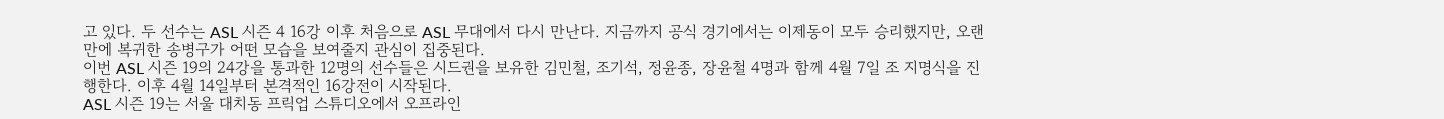고 있다. 두 선수는 ASL 시즌 4 16강 이후 처음으로 ASL 무대에서 다시 만난다. 지금까지 공식 경기에서는 이제동이 모두 승리했지만, 오랜만에 복귀한 송병구가 어떤 모습을 보여줄지 관심이 집중된다.
이번 ASL 시즌 19의 24강을 통과한 12명의 선수들은 시드권을 보유한 김민철, 조기석, 정윤종, 장윤철 4명과 함께 4월 7일 조 지명식을 진행한다. 이후 4월 14일부터 본격적인 16강전이 시작된다.
ASL 시즌 19는 서울 대치동 프릭업 스튜디오에서 오프라인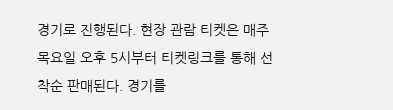경기로 진행된다. 현장 관람 티켓은 매주 목요일 오후 5시부터 티켓링크를 통해 선착순 판매된다. 경기를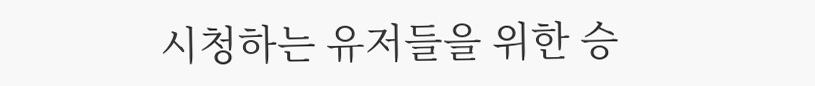시청하는 유저들을 위한 승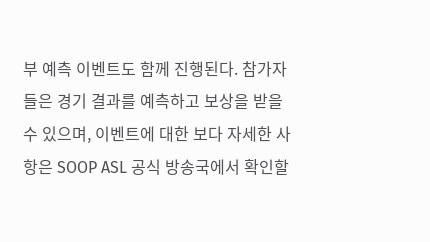부 예측 이벤트도 함께 진행된다. 참가자들은 경기 결과를 예측하고 보상을 받을 수 있으며, 이벤트에 대한 보다 자세한 사항은 SOOP ASL 공식 방송국에서 확인할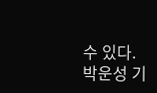수 있다.
박운성 기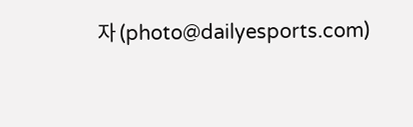자 (photo@dailyesports.com)